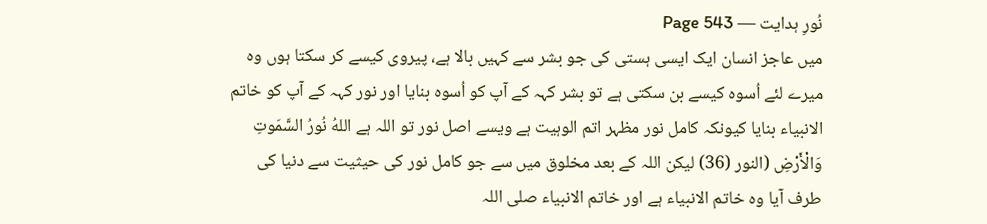نُورِ ہدایت — Page 543
میں عاجز انسان ایک ایسی ہستی کی جو بشر سے کہیں بالا ہے، پیروی کیسے کر سکتا ہوں وہ میرے لئے اُسوہ کیسے بن سکتی ہے تو بشر کہہ کے آپ کو اُسوہ بنایا اور نور کہہ کے آپ کو خاتم الانبیاء بنایا کیونکہ کامل نور مظہر اتم الوہیت ہے ویسے اصل نور تو اللہ ہے اللهُ نُورُ السَّمَوتِ وَالْأَرْضِ (النور (36) لیکن اللہ کے بعد مخلوق میں سے جو کامل نور کی حیثیت سے دنیا کی طرف آیا وہ خاتم الانبیاء ہے اور خاتم الانبیاء صلی اللہ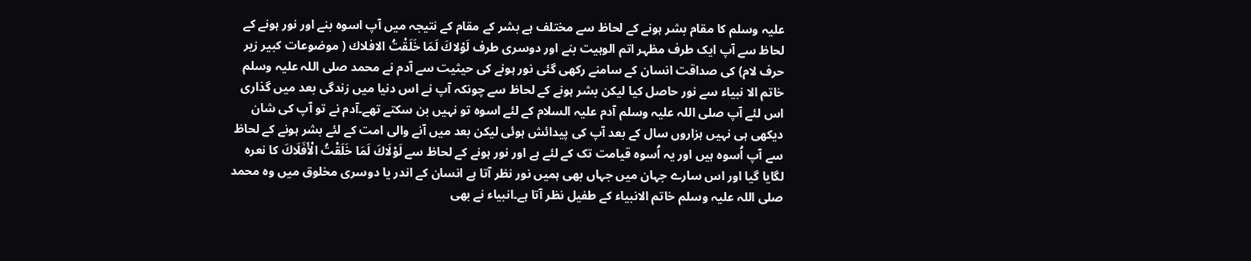علیہ وسلم کا مقام بشر ہونے کے لحاظ سے مختلف ہے بشر کے مقام کے نتیجہ میں آپ اسوہ بنے اور نور ہونے کے لحاظ سے آپ ایک طرف مظہر اتم الوہیت بنے اور دوسری طرف لَوْلاكَ لَمَا خَلَقْتُ الافلاك ( موضوعات کبیر زیر حرف لام) کی صداقت انسان کے سامنے رکھی گئی نور ہونے کی حیثیت سے آدم نے محمد صلی اللہ علیہ وسلم خاتم الا نبیاء سے نور حاصل کیا لیکن بشر ہونے کے لحاظ سے چونکہ آپ نے اس دنیا میں زندگی بعد میں گذاری اس لئے آپ صلی اللہ علیہ وسلم آدم علیہ السلام کے لئے اسوہ تو نہیں بن سکتے تھے۔آدم نے تو آپ کی شان دیکھی ہی نہیں ہزاروں سال کے بعد آپ کی پیدائش ہوئی لیکن بعد میں آنے والی امت کے لئے بشر ہونے کے لحاظ سے آپ اُسوہ ہیں اور یہ اُسوہ قیامت تک کے لئے ہے اور نور ہونے کے لحاظ سے لَوْلَاكَ لَمَا خَلَقْتُ الْأَفَلَاكَ کا نعرہ لگایا گیا اور اس سارے جہان میں جہاں بھی ہمیں نور نظر آتا ہے انسان کے اندر یا دوسری مخلوق میں وہ محمد صلی اللہ علیہ وسلم خاتم الانبیاء کے طفیل نظر آتا ہے۔انبیاء نے بھی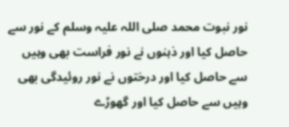نور نبوت محمد صلی اللہ علیہ وسلم کے نور سے حاصل کیا اور ذہنوں نے نور فراست بھی وہیں سے حاصل کیا اور درختوں نے نور روئیدگی بھی وہیں سے حاصل کیا اور گھوڑے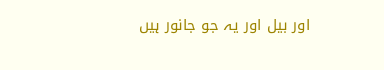اور بیل اور یہ جو جانور ہیں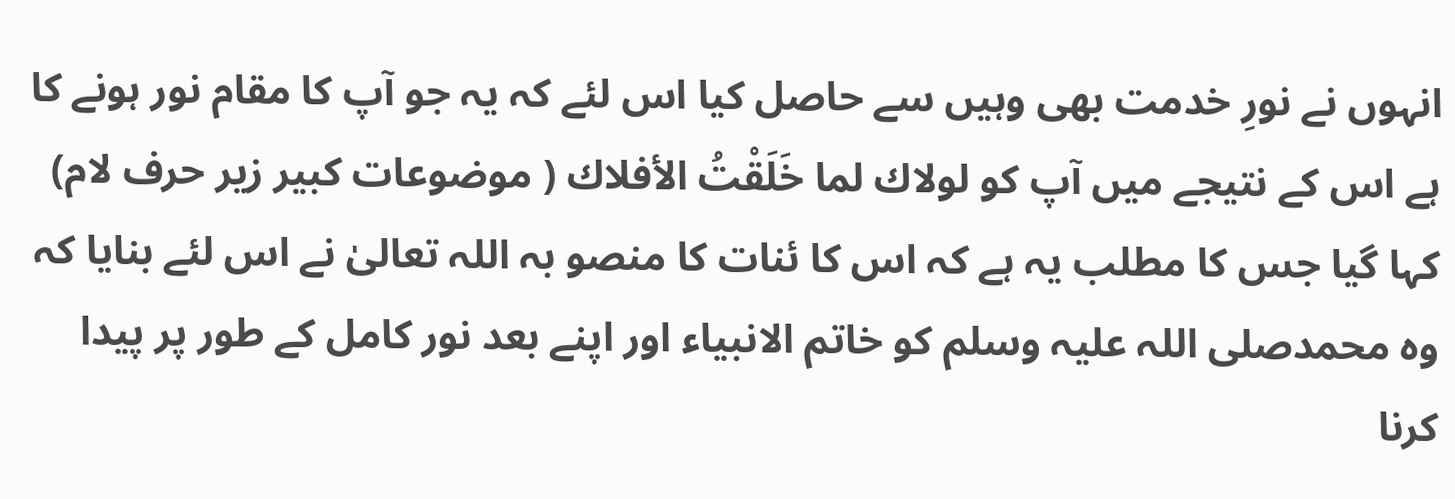انہوں نے نورِ خدمت بھی وہیں سے حاصل کیا اس لئے کہ یہ جو آپ کا مقام نور ہونے کا ہے اس کے نتیجے میں آپ کو لولاك لما خَلَقْتُ الأفلاك ( موضوعات کبیر زیر حرف لام) کہا گیا جس کا مطلب یہ ہے کہ اس کا ئنات کا منصو بہ اللہ تعالیٰ نے اس لئے بنایا کہ وہ محمدصلی اللہ علیہ وسلم کو خاتم الانبیاء اور اپنے بعد نور کامل کے طور پر پیدا کرنا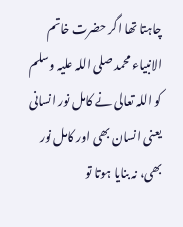چاہتا تھا اگر حضرت خاتم الانبیاء محمد صلی اللہ علیہ وسلم کو اللہ تعالی نے کامل نور انسانی یعنی انسان بھی اور کامل نور بھی، نہ بنایا ہوتا تو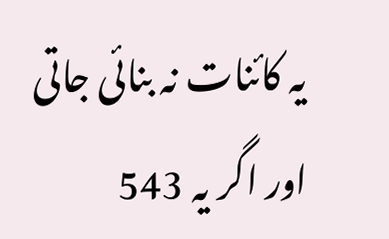یہ کائنات نہ بنائی جاتی اور اگر یہ 543